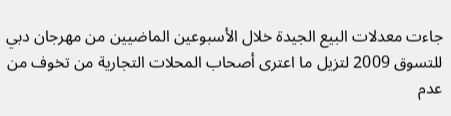جاءت معدلات البيع الجيدة خلال الأسبوعين الماضيين من مهرجان دبي للتسوق 2009 لتزيل ما اعترى أصحاب المحلات التجارية من تخوف من عدم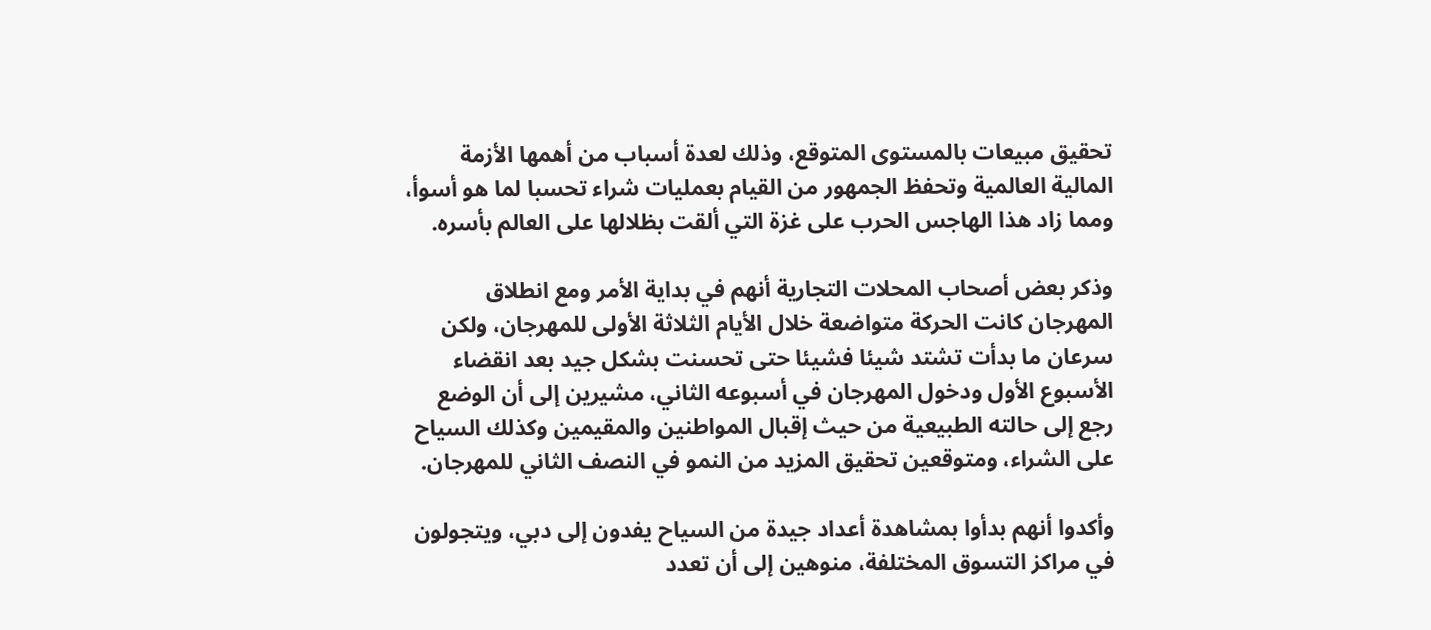تحقيق مبيعات بالمستوى المتوقع، وذلك لعدة أسباب من أهمها الأزمة المالية العالمية وتحفظ الجمهور من القيام بعمليات شراء تحسبا لما هو أسوأ، ومما زاد هذا الهاجس الحرب على غزة التي ألقت بظلالها على العالم بأسره.

وذكر بعض أصحاب المحلات التجارية أنهم في بداية الأمر ومع انطلاق المهرجان كانت الحركة متواضعة خلال الأيام الثلاثة الأولى للمهرجان، ولكن سرعان ما بدأت تشتد شيئا فشيئا حتى تحسنت بشكل جيد بعد انقضاء الأسبوع الأول ودخول المهرجان في أسبوعه الثاني، مشيرين إلى أن الوضع رجع إلى حالته الطبيعية من حيث إقبال المواطنين والمقيمين وكذلك السياح على الشراء، ومتوقعين تحقيق المزيد من النمو في النصف الثاني للمهرجان.

وأكدوا أنهم بدأوا بمشاهدة أعداد جيدة من السياح يفدون إلى دبي، ويتجولون في مراكز التسوق المختلفة، منوهين إلى أن تعدد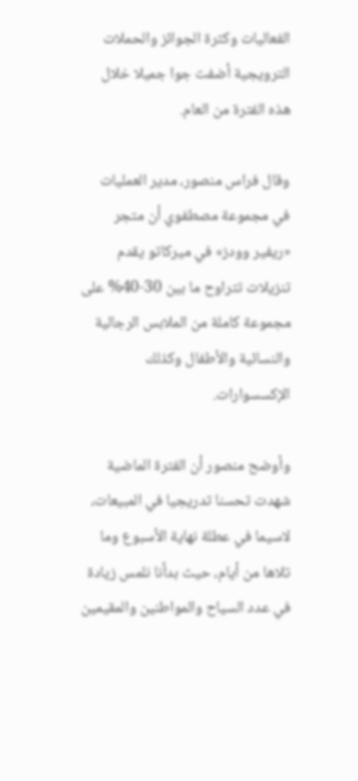الفعاليات وكثرة الجوائز والحملات الترويجية أضفت جوا جميلا خلال هذه الفترة من العام.

وقال فراس منصور، مدير العمليات في مجموعة مصطفوي أن متجر «ريفير وودز» في ميركاتو يقدم تنزيلات تتراوح ما بين 30-40% على مجموعة كاملة من الملابس الرجالية والنسائية والأطفال وكذلك الإكسسوارات.

وأوضح منصور أن الفترة الماضية شهدت تحسنا تدريجيا في المبيعات، لاسيما في عطلة نهاية الأسبوع وما تلاها من أيام، حيث بدأنا نلمس زيادة في عدد السياح والمواطنين والمقيمين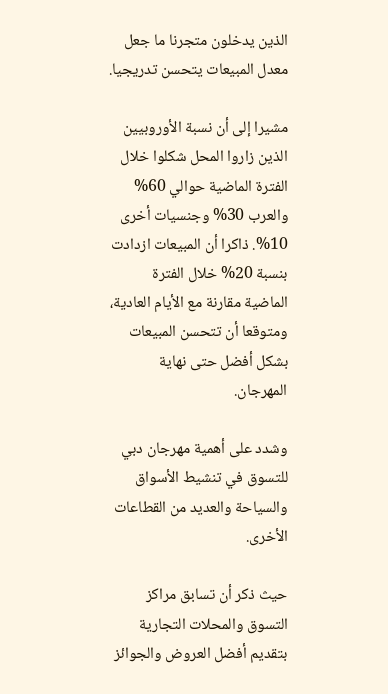الذين يدخلون متجرنا ما جعل معدل المبيعات يتحسن تدريجيا.

مشيرا إلى أن نسبة الأوروبيين الذين زاروا المحل شكلوا خلال الفترة الماضية حوالي 60% والعرب 30% وجنسيات أخرى 10%. ذاكرا أن المبيعات ازدادت بنسبة 20% خلال الفترة الماضية مقارنة مع الأيام العادية، ومتوقعا أن تتحسن المبيعات بشكل أفضل حتى نهاية المهرجان.

وشدد على أهمية مهرجان دبي للتسوق في تنشيط الأسواق والسياحة والعديد من القطاعات الأخرى.

حيث ذكر أن تسابق مراكز التسوق والمحلات التجارية بتقديم أفضل العروض والجوائز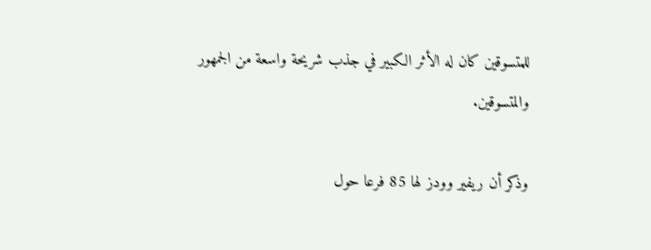للمتسوقين كان له الأثر الكبير في جذب شريحة واسعة من الجمهور والمتسوقين.

وذكر أن ريفير وودز لها 85 فرعا حول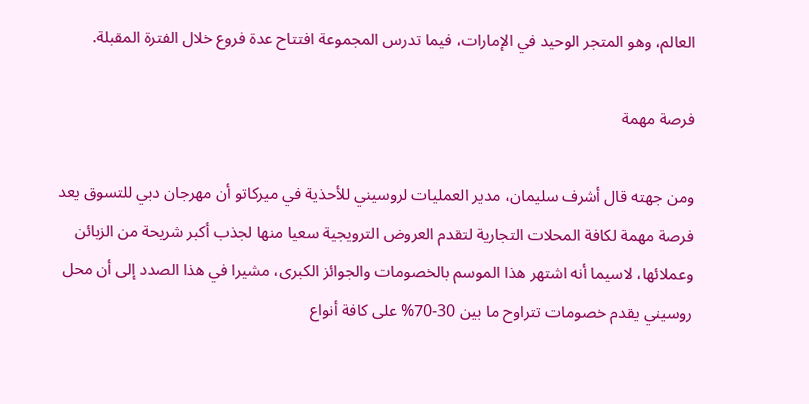العالم، وهو المتجر الوحيد في الإمارات، فيما تدرس المجموعة افتتاح عدة فروع خلال الفترة المقبلة.

فرصة مهمة

ومن جهته قال أشرف سليمان، مدير العمليات لروسيني للأحذية في ميركاتو أن مهرجان دبي للتسوق يعد فرصة مهمة لكافة المحلات التجارية لتقدم العروض الترويجية سعيا منها لجذب أكبر شريحة من الزبائن وعملائها، لاسيما أنه اشتهر هذا الموسم بالخصومات والجوائز الكبرى، مشيرا في هذا الصدد إلى أن محل روسيني يقدم خصومات تتراوح ما بين 30-70% على كافة أنواع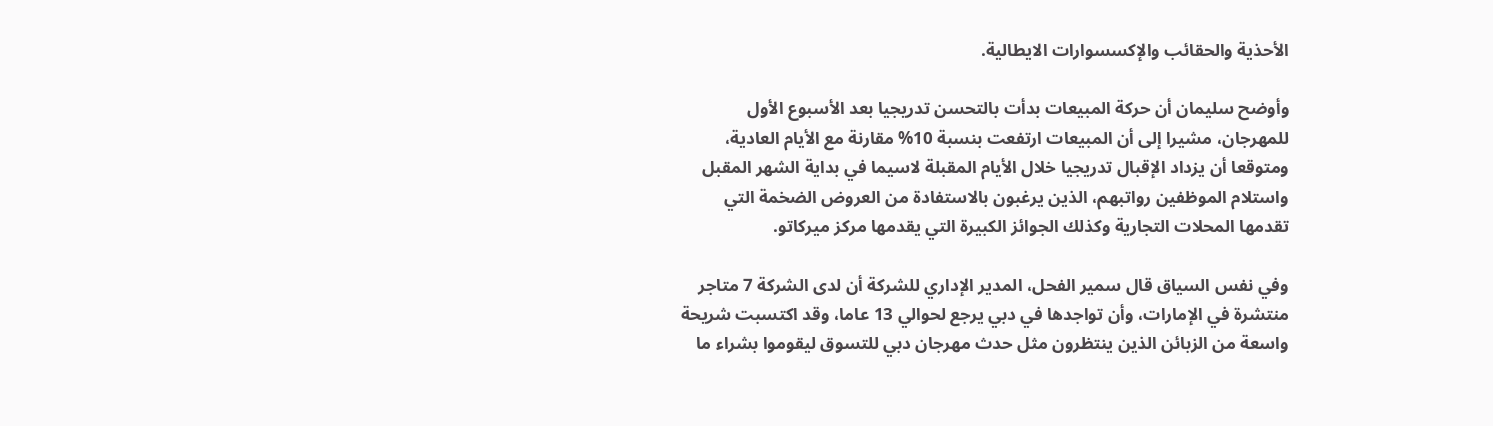الأحذية والحقائب والإكسسوارات الايطالية.

وأوضح سليمان أن حركة المبيعات بدأت بالتحسن تدريجيا بعد الأسبوع الأول للمهرجان، مشيرا إلى أن المبيعات ارتفعت بنسبة 10% مقارنة مع الأيام العادية، ومتوقعا أن يزداد الإقبال تدريجيا خلال الأيام المقبلة لاسيما في بداية الشهر المقبل واستلام الموظفين رواتبهم، الذين يرغبون بالاستفادة من العروض الضخمة التي تقدمها المحلات التجارية وكذلك الجوائز الكبيرة التي يقدمها مركز ميركاتو.

وفي نفس السياق قال سمير الفحل، المدير الإداري للشركة أن لدى الشركة 7 متاجر منتشرة في الإمارات، وأن تواجدها في دبي يرجع لحوالي 13 عاما، وقد اكتسبت شريحة واسعة من الزبائن الذين ينتظرون مثل حدث مهرجان دبي للتسوق ليقوموا بشراء ما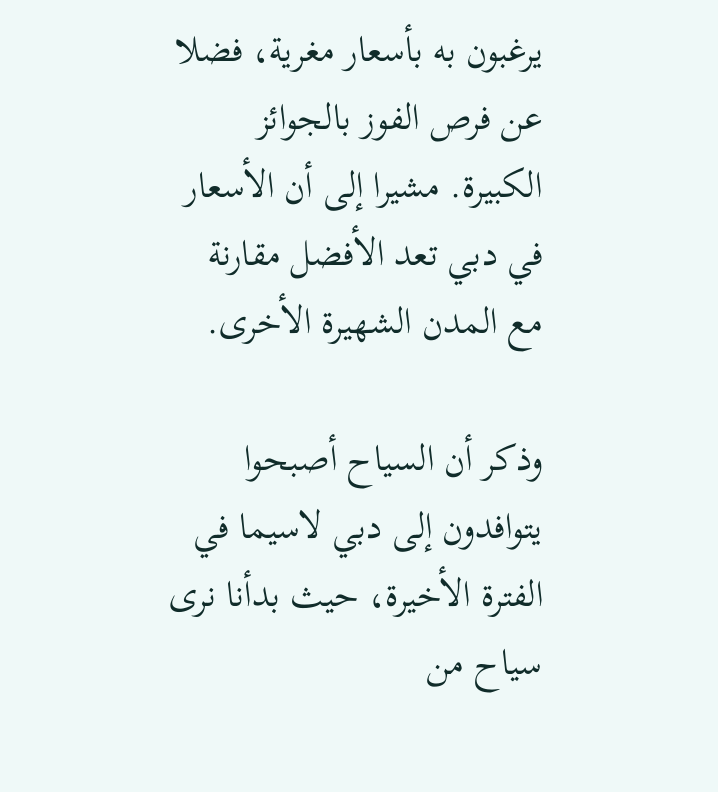يرغبون به بأسعار مغرية، فضلا عن فرص الفوز بالجوائز الكبيرة. مشيرا إلى أن الأسعار في دبي تعد الأفضل مقارنة مع المدن الشهيرة الأخرى.

وذكر أن السياح أصبحوا يتوافدون إلى دبي لاسيما في الفترة الأخيرة، حيث بدأنا نرى سياح من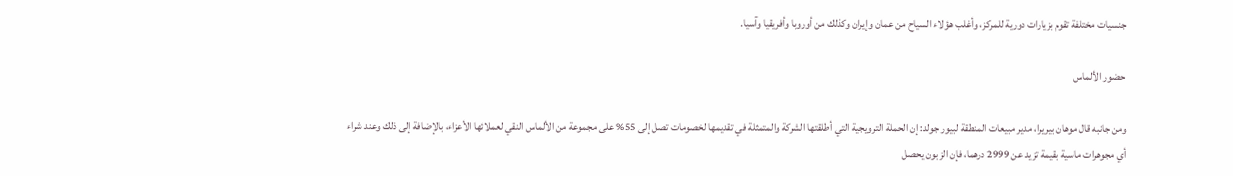جنسيات مختلفة تقوم بزيارات دورية للمركز، وأغلب هؤلاء السياح من عمان وإيران وكذلك من أوروبا وأفريقيا وآسيا.

حضور الألماس

ومن جانبه قال موهان بيريرا، مدير مبيعات المنطقة لبيور جولد: إن الحملة الترويجية التي أطلقتها الشركة والمتمثلة في تقديمها لخصومات تصل إلى 55% على مجموعة من الألماس النقي لعملائها الأعزاء، بالإضافة إلى ذلك وعند شراء أي مجوهرات ماسية بقيمة تزيد عن 2999 درهما، فإن الزبون يحصل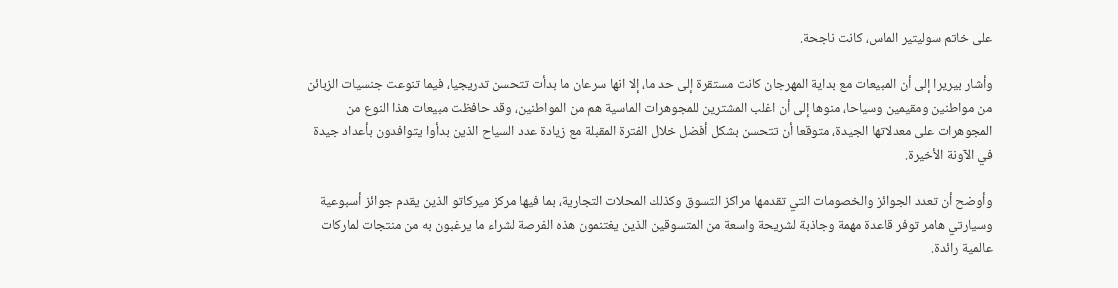على خاتم سوليتير الماس، كانت ناجحة.

وأشار بيريرا إلى أن المبيعات مع بداية المهرجان كانت مستقرة إلى حد ما، إلا انها سرعان ما بدأت تتحسن تدريجيا، فيما تنوعت جنسيات الزبائن من مواطنين ومقيمين وسياحا، منوها إلى أن اغلب المشترين للمجوهرات الماسية هم من المواطنين، وقد حافظت مبيعات هذا النوع من المجوهرات على معدلاتها الجيدة، متوقعا أن تتحسن بشكل أفضل خلال الفترة المقبلة مع زيادة عدد السياح الذين بدأوا يتوافدون بأعداد جيدة في الآونة الأخيرة.

وأوضح أن تعدد الجوائز والخصومات التي تقدمها مراكز التسوق وكذلك المحلات التجارية، بما فيها مركز ميركاتو الذين يقدم جوائز أسبوعية وسيارتي هامر توفر قاعدة مهمة وجاذبة لشريحة واسعة من المتسوقين الذين يغتنمون هذه الفرصة لشراء ما يرغبون به من منتجات لماركات عالمية رائدة.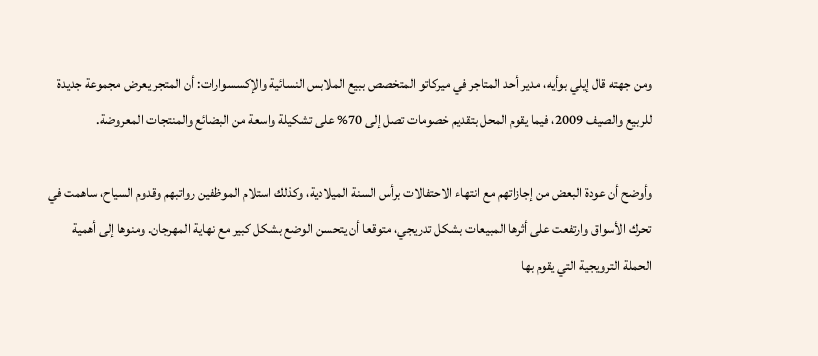ومن جهته قال إيلي بوأيه، مدير أحد المتاجر في ميركاتو المتخصص ببيع الملابس النسائية والإكسسوارات: أن المتجر يعرض مجموعة جديدة للربيع والصيف 2009، فيما يقوم المحل بتقديم خصومات تصل إلى 70% على تشكيلة واسعة من البضائع والمنتجات المعروضة.

وأوضح أن عودة البعض من إجازاتهم مع انتهاء الاحتفالات برأس السنة الميلادية، وكذلك استلام الموظفين رواتبهم وقدوم السياح، ساهمت في تحرك الأسواق وارتفعت على أثرها المبيعات بشكل تدريجي، متوقعا أن يتحسن الوضع بشكل كبير مع نهاية المهرجان. ومنوها إلى أهمية الحملة الترويجية التي يقوم بها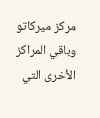مركز ميركاتو وباقي المراكز الأخرى التي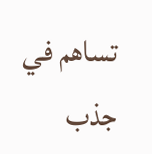تساهم في جذب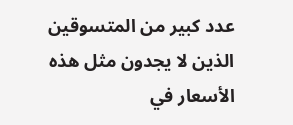عدد كبير من المتسوقين الذين لا يجدون مثل هذه الأسعار في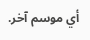أي موسم آخر.